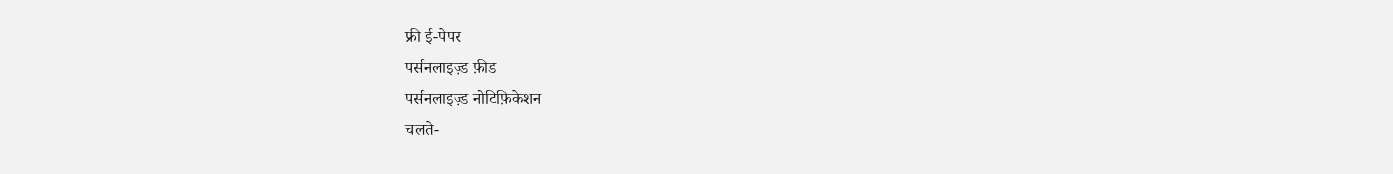फ्री ई-पेपर
पर्सनलाइज़्ड फ़ीड
पर्सनलाइज़्ड नोटिफ़िकेशन
चलते-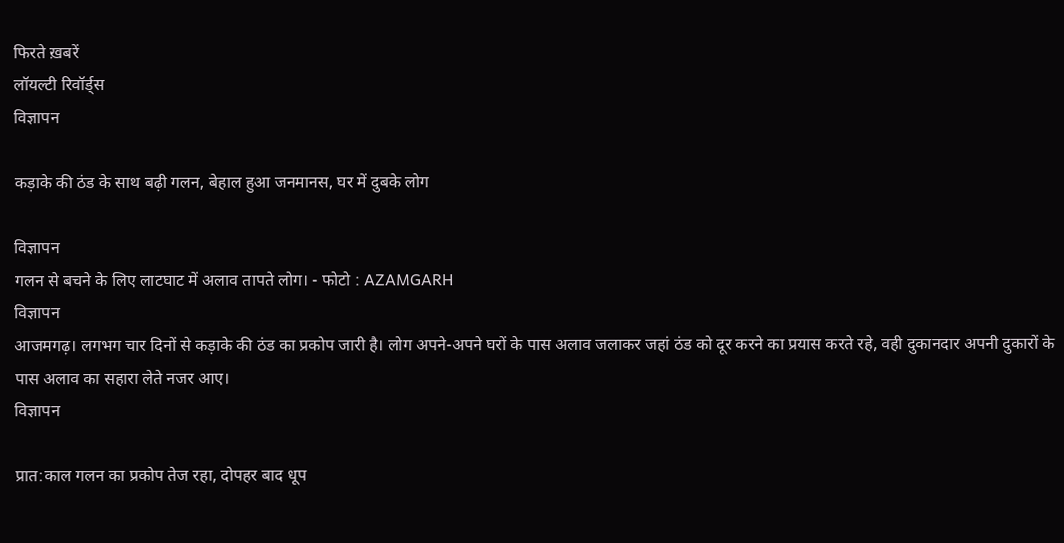फिरते ख़बरें
लॉयल्टी रिवॉर्ड्स
विज्ञापन

कड़ाके की ठंड के साथ बढ़ी गलन, बेहाल हुआ जनमानस, घर में दुबके लोग

विज्ञापन
गलन से बचने के लिए लाटघाट में अलाव तापते लोग। - फोटो : AZAMGARH
विज्ञापन
आजमगढ़। लगभग चार दिनों से कड़ाके की ठंड का प्रकोप जारी है। लोग अपने-अपने घरों के पास अलाव जलाकर जहां ठंड को दूर करने का प्रयास करते रहे, वही दुकानदार अपनी दुकारों के पास अलाव का सहारा लेते नजर आए।
विज्ञापन

प्रात:काल गलन का प्रकोप तेज रहा, दोपहर बाद धूप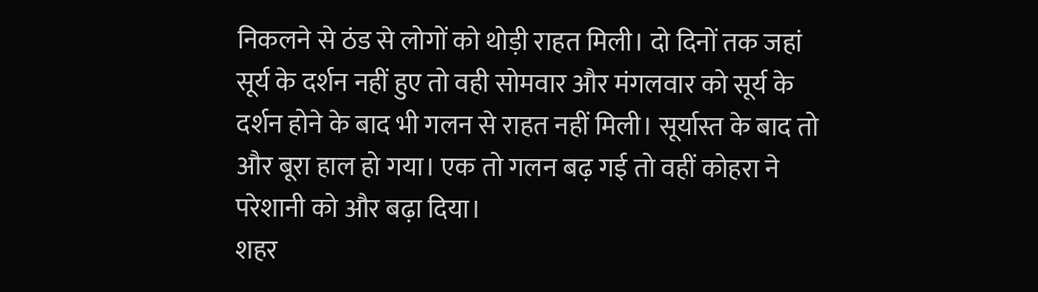निकलने से ठंड से लोगों को थोड़ी राहत मिली। दो दिनों तक जहां सूर्य के दर्शन नहीं हुए तो वही सोमवार और मंगलवार को सूर्य के दर्शन होने के बाद भी गलन से राहत नहीं मिली। सूर्यास्त के बाद तो और बूरा हाल हो गया। एक तो गलन बढ़ गई तो वहीं कोहरा ने परेशानी को और बढ़ा दिया।
शहर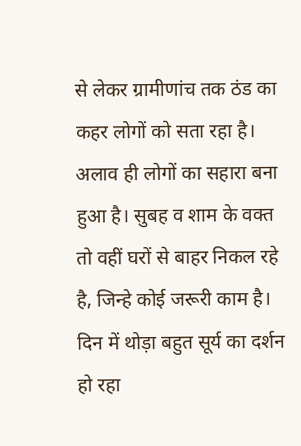से लेकर ग्रामीणांच तक ठंड का कहर लोगों को सता रहा है। अलाव ही लोगों का सहारा बना हुआ है। सुबह व शाम के वक्त तो वहीं घरों से बाहर निकल रहे है, जिन्हे कोई जरूरी काम है। दिन में थोड़ा बहुत सूर्य का दर्शन हो रहा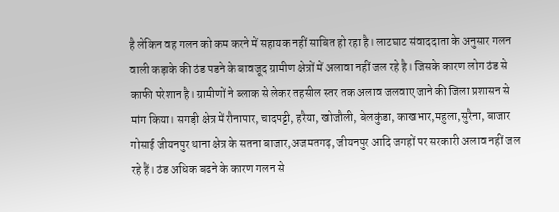है लेकिन वह गलन को कम करने में सहायक नहीं साबित हो रहा है। लाटघाट संवाददाता के अनुसार गलन वाली कड़ाके की ठंड पडने के बावजूद ग्रामीण क्षेत्रों में अलावा नहीं जल रहे है। जिसके कारण लोग ठंड से काफी परेशान है। ग्रामीणों ने ब्लाक से लेकर तहसील स्तर तक अलाव जलवाए जाने की जिला प्रशासन से मांग किया। सगड़ी क्षेत्र में रौनापार, चादपट्टी, हरैया, खोजौली, बेलकुंडा, काखभार,महुला,सुरैना, बाजार गोसाई जीयनपुर थाना क्षेत्र के सतना बाजार,अजमतगढ़, जीयनपुर आदि जगहों पर सरकारी अलाव नहीं जल रहे हैं। ठंड अधिक बढने के कारण गलन से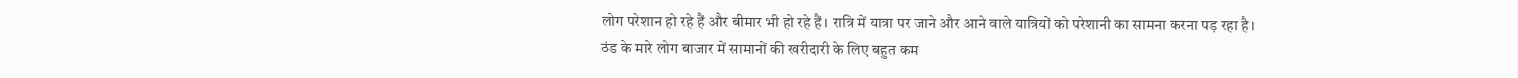लोग परेशान हो रहे हैं और बीमार भी हो रहे हैं। रात्रि में यात्रा पर जाने और आने वाले यात्रियों को परेशानी का सामना करना पड़ रहा है। ठंड के मारे लोग बाजार में सामानों की खरीदारी के लिए बहुत कम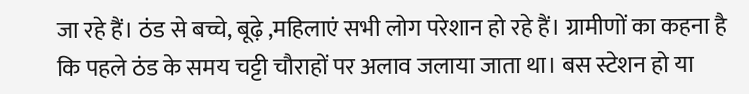जा रहे हैं। ठंड से बच्चे, बूढ़े ,महिलाएं सभी लोग परेशान हो रहे हैं। ग्रामीणों का कहना है कि पहले ठंड के समय चट्टी चौराहों पर अलाव जलाया जाता था। बस स्टेशन हो या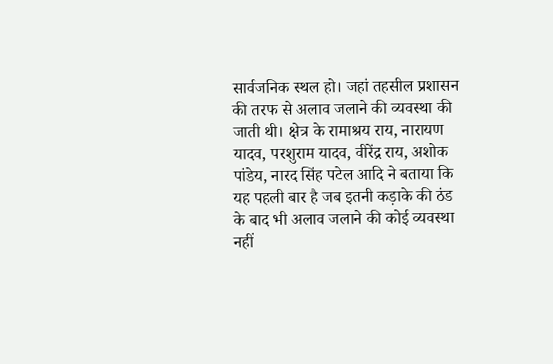सार्वजनिक स्थल हो। जहां तहसील प्रशासन की तरफ से अलाव जलाने की व्यवस्था की जाती थी। क्षेत्र के रामाश्रय राय, नारायण यादव, परशुराम यादव, वीरेंद्र राय, अशोक पांडेय, नारद सिंह पटेल आदि ने बताया कि यह पहली बार है जब इतनी कड़ाके की ठंड के बाद भी अलाव जलाने की कोई व्यवस्था नहीं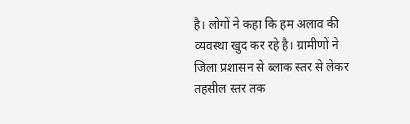है। लोगों ने कहा कि हम अलाव की व्यवस्था खुद कर रहे है। ग्रामीणों ने जिला प्रशासन से ब्लाक स्तर से लेकर तहसील स्तर तक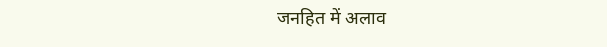जनहित में अलाव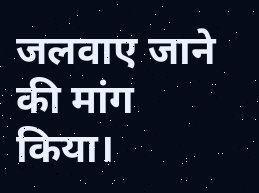जलवाए जाने की मांग किया।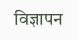विज्ञापन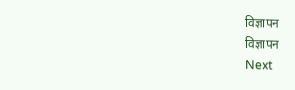विज्ञापन
विज्ञापन
Next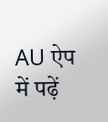AU ऐप में पढ़ें